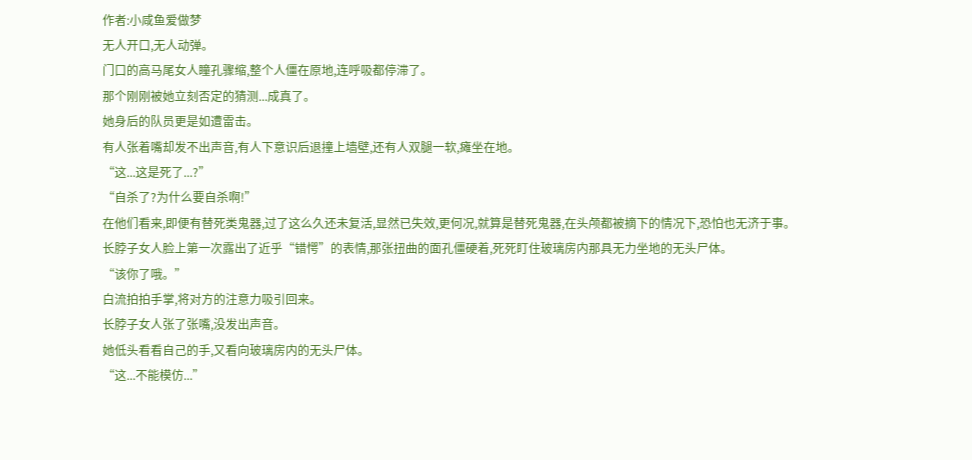作者:小咸鱼爱做梦
无人开口,无人动弹。
门口的高马尾女人瞳孔骤缩,整个人僵在原地,连呼吸都停滞了。
那个刚刚被她立刻否定的猜测...成真了。
她身后的队员更是如遭雷击。
有人张着嘴却发不出声音,有人下意识后退撞上墙壁,还有人双腿一软,瘫坐在地。
“这...这是死了...?”
“自杀了?为什么要自杀啊!”
在他们看来,即便有替死类鬼器,过了这么久还未复活,显然已失效,更何况,就算是替死鬼器,在头颅都被摘下的情况下,恐怕也无济于事。
长脖子女人脸上第一次露出了近乎“错愕”的表情,那张扭曲的面孔僵硬着,死死盯住玻璃房内那具无力坐地的无头尸体。
“该你了哦。”
白流拍拍手掌,将对方的注意力吸引回来。
长脖子女人张了张嘴,没发出声音。
她低头看看自己的手,又看向玻璃房内的无头尸体。
“这...不能模仿...”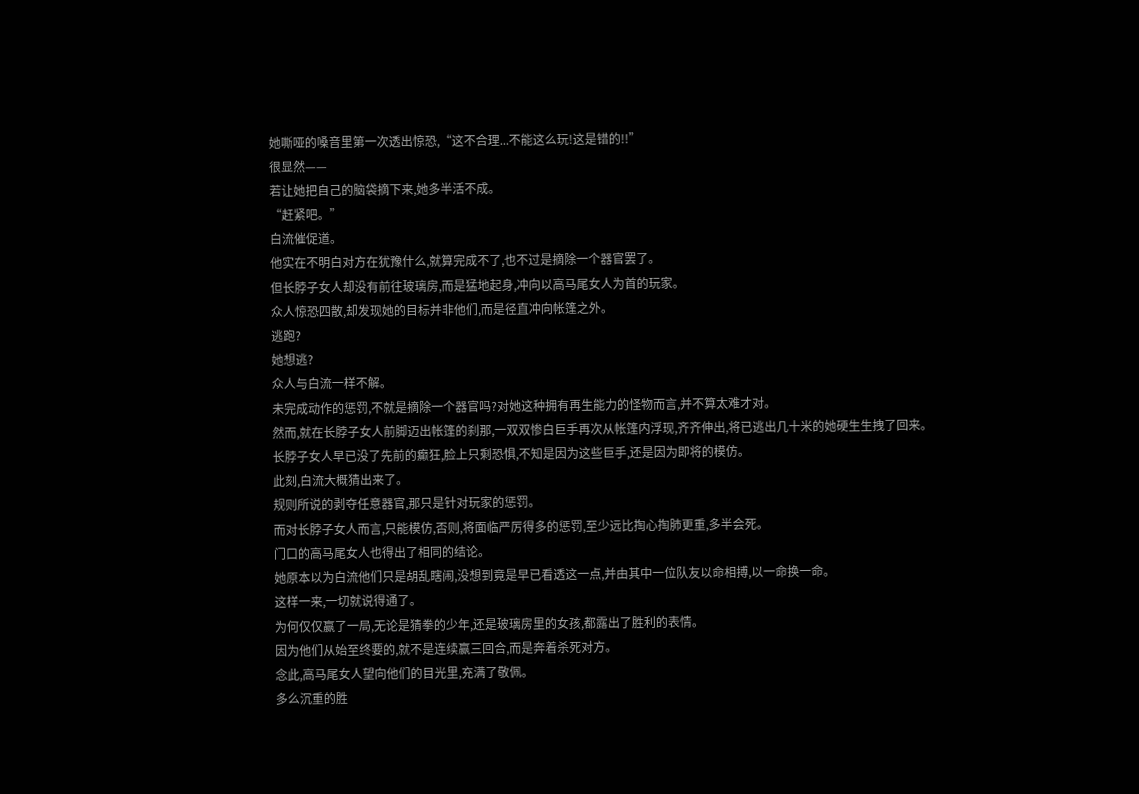她嘶哑的嗓音里第一次透出惊恐,“这不合理...不能这么玩!这是错的!!”
很显然——
若让她把自己的脑袋摘下来,她多半活不成。
“赶紧吧。”
白流催促道。
他实在不明白对方在犹豫什么,就算完成不了,也不过是摘除一个器官罢了。
但长脖子女人却没有前往玻璃房,而是猛地起身,冲向以高马尾女人为首的玩家。
众人惊恐四散,却发现她的目标并非他们,而是径直冲向帐篷之外。
逃跑?
她想逃?
众人与白流一样不解。
未完成动作的惩罚,不就是摘除一个器官吗?对她这种拥有再生能力的怪物而言,并不算太难才对。
然而,就在长脖子女人前脚迈出帐篷的刹那,一双双惨白巨手再次从帐篷内浮现,齐齐伸出,将已逃出几十米的她硬生生拽了回来。
长脖子女人早已没了先前的癫狂,脸上只剩恐惧,不知是因为这些巨手,还是因为即将的模仿。
此刻,白流大概猜出来了。
规则所说的剥夺任意器官,那只是针对玩家的惩罚。
而对长脖子女人而言,只能模仿,否则,将面临严厉得多的惩罚,至少远比掏心掏肺更重,多半会死。
门口的高马尾女人也得出了相同的结论。
她原本以为白流他们只是胡乱瞎闹,没想到竟是早已看透这一点,并由其中一位队友以命相搏,以一命换一命。
这样一来,一切就说得通了。
为何仅仅赢了一局,无论是猜拳的少年,还是玻璃房里的女孩,都露出了胜利的表情。
因为他们从始至终要的,就不是连续赢三回合,而是奔着杀死对方。
念此,高马尾女人望向他们的目光里,充满了敬佩。
多么沉重的胜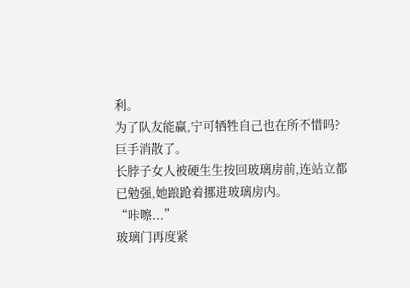利。
为了队友能赢,宁可牺牲自己也在所不惜吗?
巨手消散了。
长脖子女人被硬生生按回玻璃房前,连站立都已勉强,她踉跄着挪进玻璃房内。
“咔嚓...”
玻璃门再度紧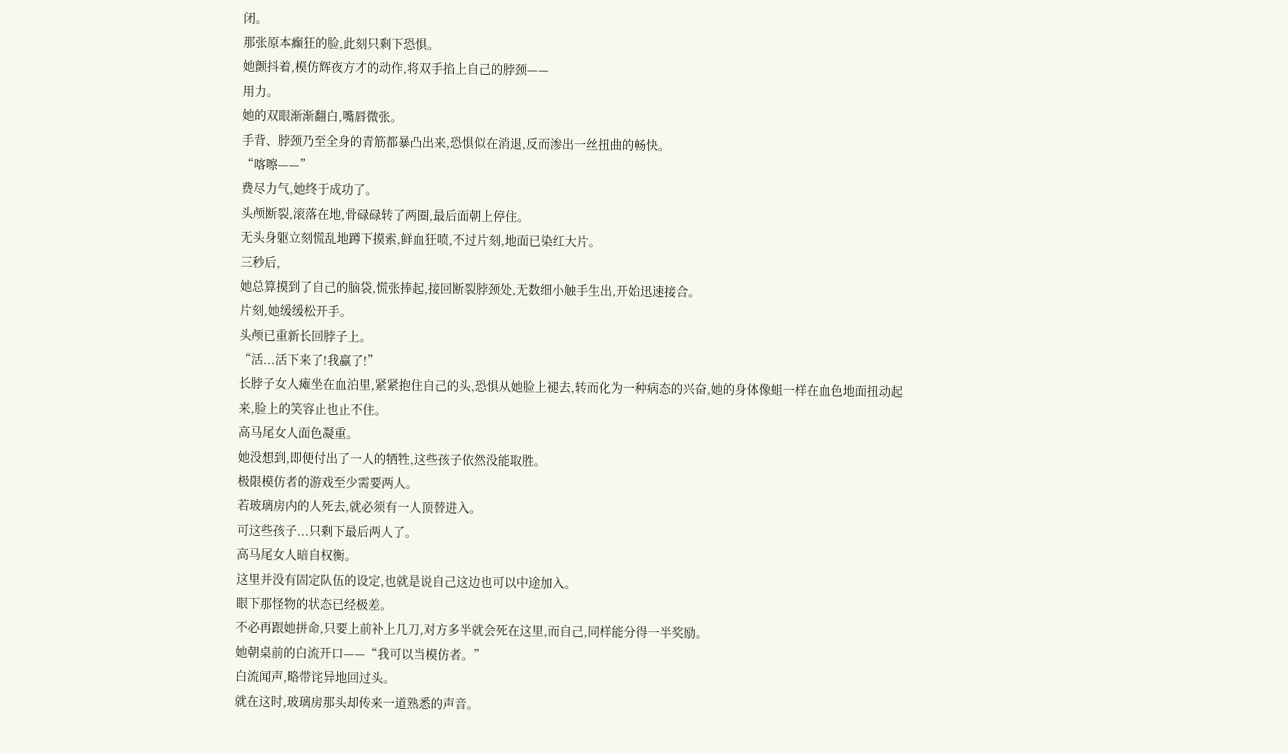闭。
那张原本癫狂的脸,此刻只剩下恐惧。
她颤抖着,模仿辉夜方才的动作,将双手掐上自己的脖颈——
用力。
她的双眼渐渐翻白,嘴唇微张。
手背、脖颈乃至全身的青筋都暴凸出来,恐惧似在消退,反而渗出一丝扭曲的畅快。
“喀嚓——”
费尽力气,她终于成功了。
头颅断裂,滚落在地,骨碌碌转了两圈,最后面朝上停住。
无头身躯立刻慌乱地蹲下摸索,鲜血狂喷,不过片刻,地面已染红大片。
三秒后,
她总算摸到了自己的脑袋,慌张捧起,接回断裂脖颈处,无数细小触手生出,开始迅速接合。
片刻,她缓缓松开手。
头颅已重新长回脖子上。
“活...活下来了!我赢了!”
长脖子女人瘫坐在血泊里,紧紧抱住自己的头,恐惧从她脸上褪去,转而化为一种病态的兴奋,她的身体像蛆一样在血色地面扭动起来,脸上的笑容止也止不住。
高马尾女人面色凝重。
她没想到,即便付出了一人的牺牲,这些孩子依然没能取胜。
极限模仿者的游戏至少需要两人。
若玻璃房内的人死去,就必须有一人顶替进入。
可这些孩子...只剩下最后两人了。
高马尾女人暗自权衡。
这里并没有固定队伍的设定,也就是说自己这边也可以中途加入。
眼下那怪物的状态已经极差。
不必再跟她拼命,只要上前补上几刀,对方多半就会死在这里,而自己,同样能分得一半奖励。
她朝桌前的白流开口——“我可以当模仿者。”
白流闻声,略带诧异地回过头。
就在这时,玻璃房那头却传来一道熟悉的声音。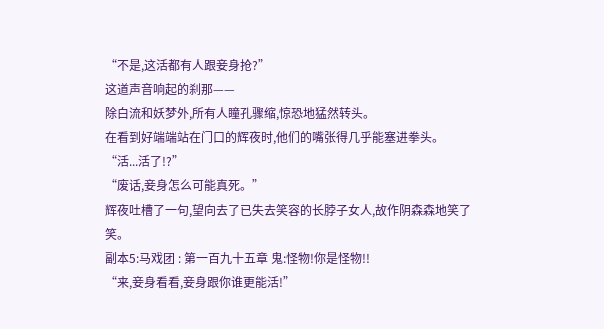“不是,这活都有人跟妾身抢?”
这道声音响起的刹那——
除白流和妖梦外,所有人瞳孔骤缩,惊恐地猛然转头。
在看到好端端站在门口的辉夜时,他们的嘴张得几乎能塞进拳头。
“活...活了!?”
“废话,妾身怎么可能真死。”
辉夜吐槽了一句,望向去了已失去笑容的长脖子女人,故作阴森森地笑了笑。
副本5:马戏团 : 第一百九十五章 鬼:怪物!你是怪物!!
“来,妾身看看,妾身跟你谁更能活!”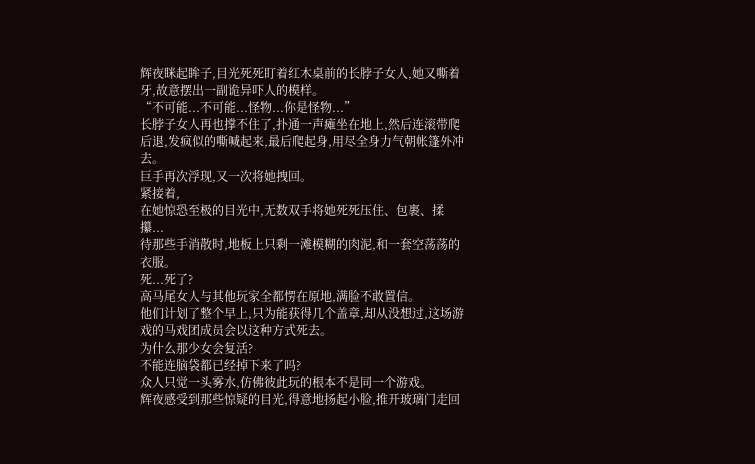辉夜眯起眸子,目光死死盯着红木桌前的长脖子女人,她又嘶着牙,故意摆出一副诡异吓人的模样。
“不可能...不可能...怪物...你是怪物...”
长脖子女人再也撑不住了,扑通一声瘫坐在地上,然后连滚带爬后退,发疯似的嘶喊起来,最后爬起身,用尽全身力气朝帐篷外冲去。
巨手再次浮现,又一次将她拽回。
紧接着,
在她惊恐至极的目光中,无数双手将她死死压住、包裹、揉攥...
待那些手消散时,地板上只剩一滩模糊的肉泥,和一套空荡荡的衣服。
死...死了?
高马尾女人与其他玩家全都愣在原地,满脸不敢置信。
他们计划了整个早上,只为能获得几个盖章,却从没想过,这场游戏的马戏团成员会以这种方式死去。
为什么那少女会复活?
不能连脑袋都已经掉下来了吗?
众人只觉一头雾水,仿佛彼此玩的根本不是同一个游戏。
辉夜感受到那些惊疑的目光,得意地扬起小脸,推开玻璃门走回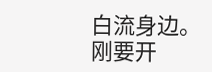白流身边。
刚要开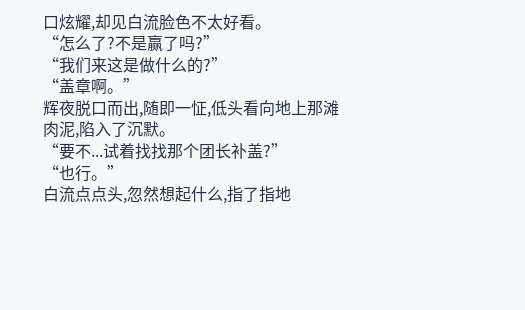口炫耀,却见白流脸色不太好看。
“怎么了?不是赢了吗?”
“我们来这是做什么的?”
“盖章啊。”
辉夜脱口而出,随即一怔,低头看向地上那滩肉泥,陷入了沉默。
“要不...试着找找那个团长补盖?”
“也行。”
白流点点头,忽然想起什么,指了指地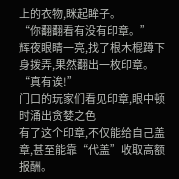上的衣物,眯起眸子。
“你翻翻看有没有印章。”
辉夜眼睛一亮,找了根木棍蹲下身拨弄,果然翻出一枚印章。
“真有诶!”
门口的玩家们看见印章,眼中顿时涌出贪婪之色
有了这个印章,不仅能给自己盖章,甚至能靠“代盖”收取高额报酬。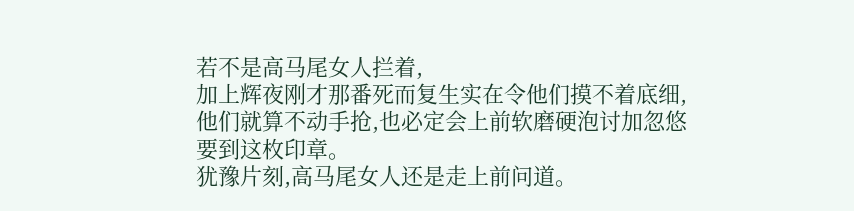若不是高马尾女人拦着,
加上辉夜刚才那番死而复生实在令他们摸不着底细,他们就算不动手抢,也必定会上前软磨硬泡讨加忽悠要到这枚印章。
犹豫片刻,高马尾女人还是走上前问道。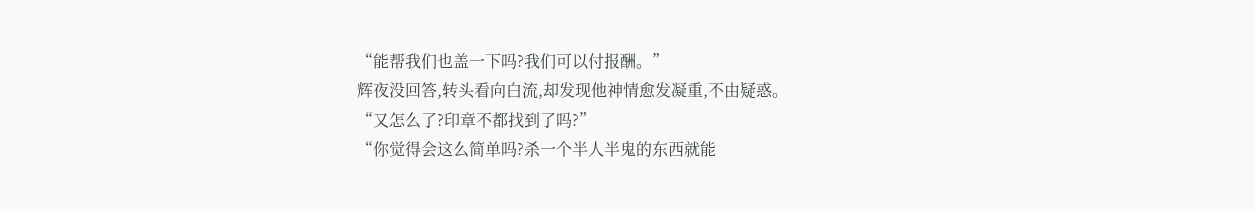“能帮我们也盖一下吗?我们可以付报酬。”
辉夜没回答,转头看向白流,却发现他神情愈发凝重,不由疑惑。
“又怎么了?印章不都找到了吗?”
“你觉得会这么简单吗?杀一个半人半鬼的东西就能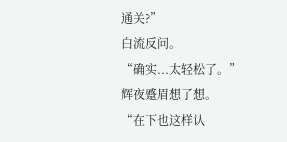通关?”
白流反问。
“确实...太轻松了。”
辉夜蹙眉想了想。
“在下也这样认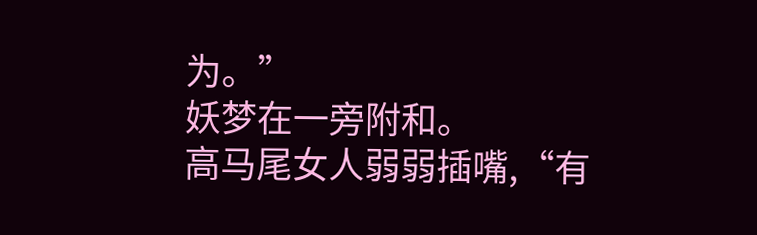为。”
妖梦在一旁附和。
高马尾女人弱弱插嘴,“有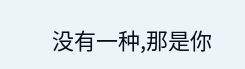没有一种,那是你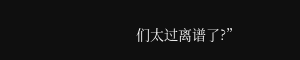们太过离谱了?”